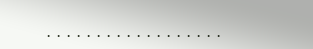. . . . . . . . . . . . . . . . . .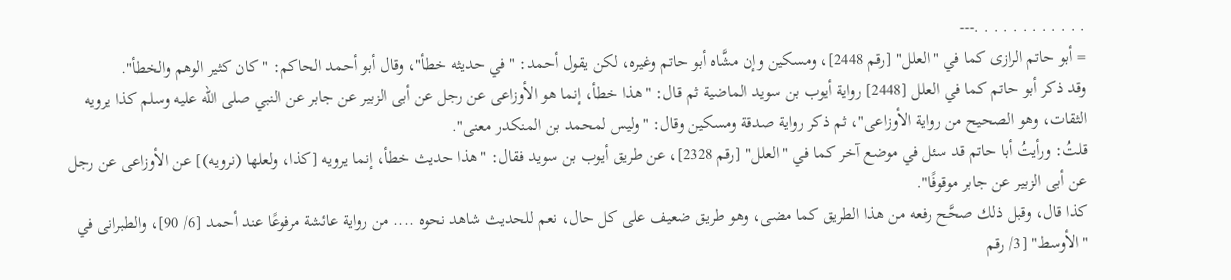. . . . . . . . . . . .---
= أبو حاتم الرازى كما في "العلل" [رقم 2448]، ومسكين وإن مشَّاه أبو حاتم وغيره، لكن يقول أحمد: "في حديثه خطأ"، وقال أبو أحمد الحاكم: "كان كثير الوهم والخطأ".
وقد ذكر أبو حاتم كما في العلل [2448] رواية أيوب بن سويد الماضية ثم قال: "هذا خطأ، إنما هو الأوزاعى عن رجل عن أبى الزبير عن جابر عن النبي صلى الله عليه وسلم كذا يرويه الثقات، وهو الصحيح من رواية الأوزاعى"، ثم ذكر رواية صدقة ومسكين وقال: "وليس لمحمد بن المنكدر معنى".
قلتُ: ورأيتُ أبا حاتم قد سئل في موضع آخر كما في "العلل" [رقم 2328]، عن طريق أيوب بن سويد فقال: "هذا حديث خطأ، إنما يرويه [كذا، ولعلها (نرويه)] عن الأوزاعى عن رجل عن أبى الزبير عن جابر موقوفًا".
كذا قال، وقبل ذلك صحَّح رفعه من هذا الطريق كما مضى، وهو طريق ضعيف على كل حال، نعم للحديث شاهد نحوه .... من رواية عائشة مرفوعًا عند أحمد [6/ 90]، والطبرانى في "الأوسط" [3/ رقم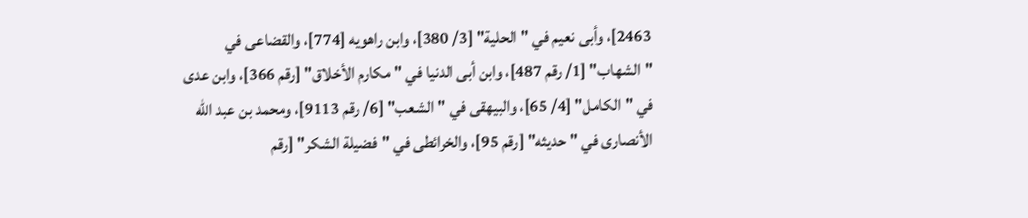2463]، وأبى نعيم في "الحلية" [3/ 380]، وابن راهويه [774]، والقضاعى في "الشهاب" [1/ رقم 487]، وابن أبى الدنيا في "مكارم الأخلاق" [رقم 366]، وابن عدى في "الكامل" [4/ 65]، والبيهقى في "الشعب" [6/ رقم 9113]، ومحمد بن عبد الله الأنصارى في "حديثه" [رقم 95]، والخرائطى في "فضيلة الشكر" [رقم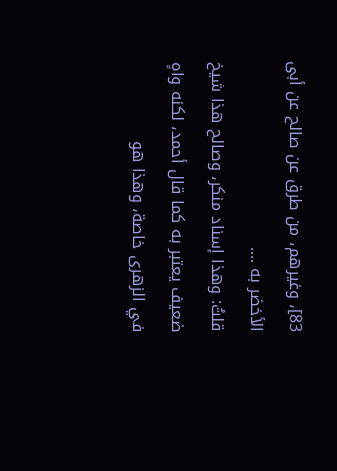83]، وغيرهم، من طرق عن صالح عن أبى الأخضر به ....
قلتُ: وهذا إسناد منكر، وصالح هذا شيخ ضعيف يعتبر به كما قال أحمد، لكنه واهٍ في الزهرى خاصة، وهذا هو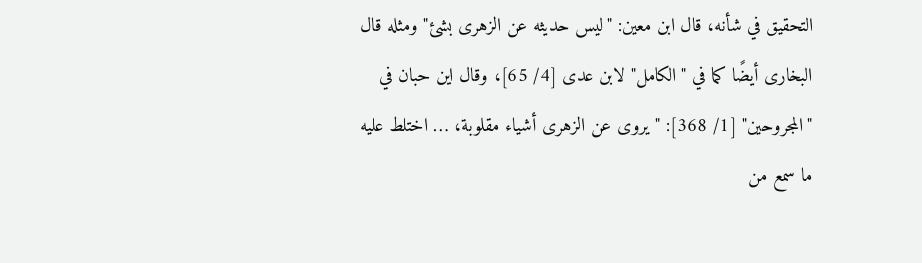التحقيق في شأنه، قال ابن معين: "ليس حديثه عن الزهرى بشئ" ومثله قال البخارى أيضًا كما في "الكامل" لابن عدى [4/ 65]، وقال اين حبان في "المجروحين" [1/ 368]: "يروى عن الزهرى أشياء مقلوبة، … اختلط عليه ما سمع من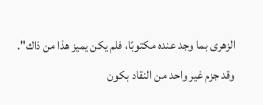الزهرى بما وجد عنده مكتوبًا، فلم يكن يميز هذا من ذاك".
وقد جزم غير واحد من النقاد بكون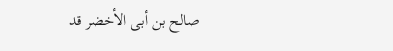صالح بن أبى الأخضر قد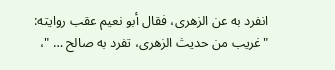انفرد به عن الزهرى، فقال أبو نعيم عقب روايته: "غريب من حديث الزهرى، تفرد به صالح … "،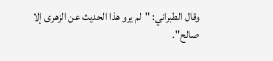وقال الطبراني: "لم يرو هذا الحديث عن الزهرى إلا صالح".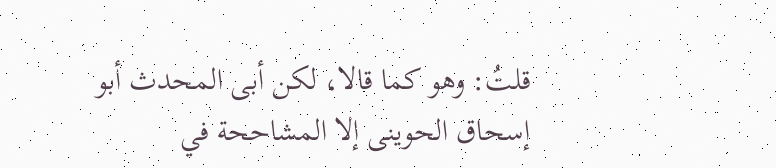قلتُ: وهو كما قالا، لكن أبى المحدث أبو إسحاق الحوينى إلا المشاححة في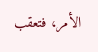الأمر، فتعقب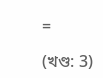=

(খণ্ড: 3)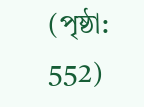(পৃষ্ঠা: 552)